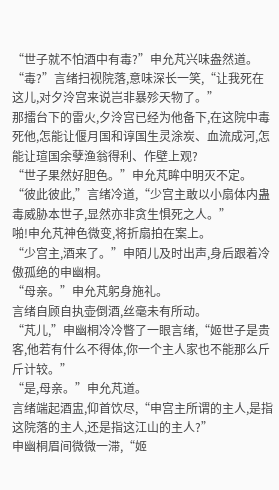“世子就不怕酒中有毒?”申允芃兴味盎然道。
“毒?”言绪扫视院落,意味深长一笑,“让我死在这儿,对夕泠宫来说岂非暴殄天物了。”
那擂台下的雷火,夕泠宫已经为他备下,在这院中毒死他,怎能让偃月国和谆国生灵涂炭、血流成河,怎能让瑄国余孽渔翁得利、作壁上观?
“世子果然好胆色。”申允芃眸中明灭不定。
“彼此彼此,”言绪冷道,“少宫主敢以小扇体内蛊毒威胁本世子,显然亦非贪生惧死之人。”
啪!申允芃神色微变,将折扇拍在案上。
“少宫主,酒来了。”申陌儿及时出声,身后跟着冷傲孤绝的申幽桐。
“母亲。”申允芃躬身施礼。
言绪自顾自执壶倒酒,丝毫未有所动。
“芃儿,”申幽桐冷冷瞥了一眼言绪,“姬世子是贵客,他若有什么不得体,你一个主人家也不能那么斤斤计较。”
“是,母亲。”申允芃道。
言绪端起酒盅,仰首饮尽,“申宫主所谓的主人,是指这院落的主人,还是指这江山的主人?”
申幽桐眉间微微一滞,“姬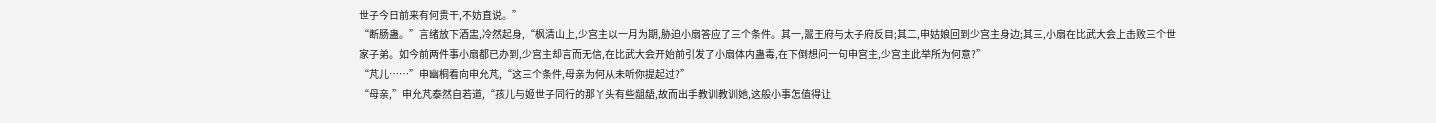世子今日前来有何贵干,不妨直说。”
“断肠蛊。”言绪放下酒盅,冷然起身,“枫清山上,少宫主以一月为期,胁迫小扇答应了三个条件。其一,翯王府与太子府反目;其二,申姑娘回到少宫主身边;其三,小扇在比武大会上击败三个世家子弟。如今前两件事小扇都已办到,少宫主却言而无信,在比武大会开始前引发了小扇体内蛊毒,在下倒想问一句申宫主,少宫主此举所为何意?”
“芃儿……”申幽桐看向申允芃,“这三个条件,母亲为何从未听你提起过?”
“母亲,”申允芃泰然自若道,“孩儿与姬世子同行的那丫头有些龃龉,故而出手教训教训她,这般小事怎值得让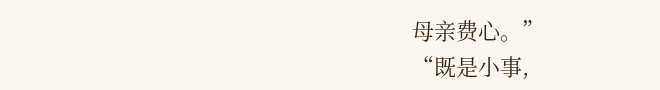母亲费心。”
“既是小事,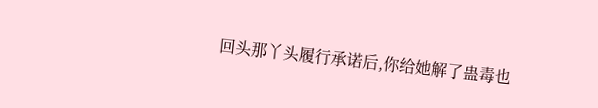回头那丫头履行承诺后,你给她解了蛊毒也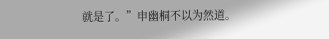就是了。”申幽桐不以为然道。